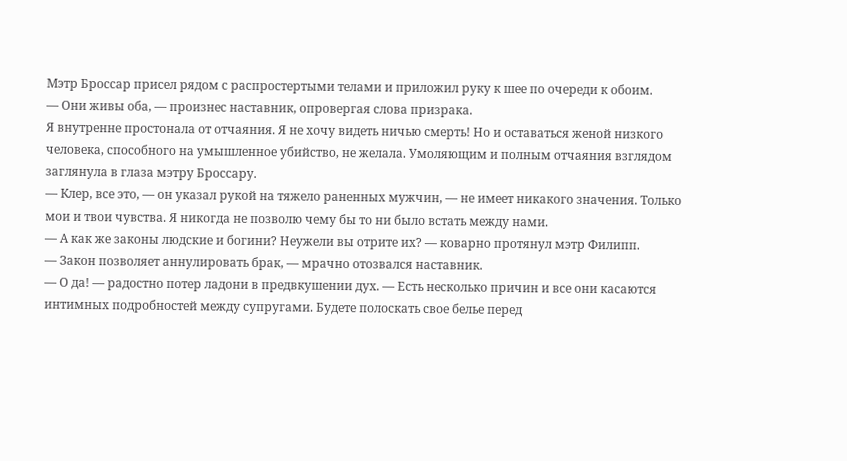Мэтр Броссар присел рядом с распростертыми телами и приложил руку к шее по очереди к обоим.
— Они живы оба, — произнес наставник, опровергая слова призрака.
Я внутренне простонала от отчаяния. Я не хочу видеть ничью смерть! Но и оставаться женой низкого человека, способного на умышленное убийство, не желала. Умоляющим и полным отчаяния взглядом заглянула в глаза мэтру Броссару.
— Клер, все это, — он указал рукой на тяжело раненных мужчин, — не имеет никакого значения. Только мои и твои чувства. Я никогда не позволю чему бы то ни было встать между нами.
— А как же законы людские и богини? Неужели вы отрите их? — коварно протянул мэтр Филипп.
— Закон позволяет аннулировать брак, — мрачно отозвался наставник.
— О да! — радостно потер ладони в предвкушении дух. — Есть несколько причин и все они касаются интимных подробностей между супругами. Будете полоскать свое белье перед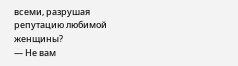всеми, разрушая репутацию любимой женщины?
— Не вам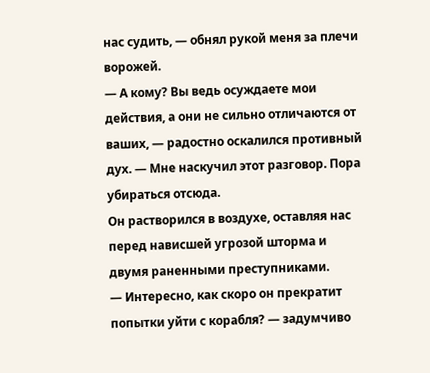нас судить, — обнял рукой меня за плечи ворожей.
— А кому? Вы ведь осуждаете мои действия, а они не сильно отличаются от ваших, — радостно оскалился противный дух. — Мне наскучил этот разговор. Пора убираться отсюда.
Он растворился в воздухе, оставляя нас перед нависшей угрозой шторма и двумя раненными преступниками.
— Интересно, как скоро он прекратит попытки уйти с корабля? — задумчиво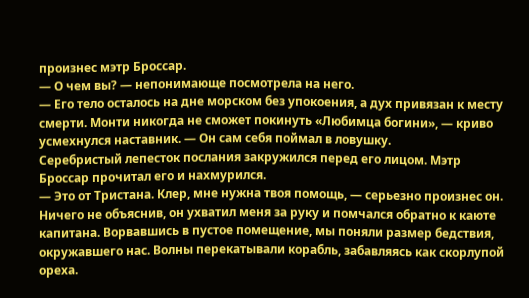произнес мэтр Броссар.
— О чем вы? — непонимающе посмотрела на него.
— Его тело осталось на дне морском без упокоения, а дух привязан к месту смерти. Монти никогда не сможет покинуть «Любимца богини», — криво усмехнулся наставник. — Он сам себя поймал в ловушку.
Серебристый лепесток послания закружился перед его лицом. Мэтр Броссар прочитал его и нахмурился.
— Это от Тристана. Клер, мне нужна твоя помощь, — серьезно произнес он.
Ничего не объяснив, он ухватил меня за руку и помчался обратно к каюте капитана. Ворвавшись в пустое помещение, мы поняли размер бедствия, окружавшего нас. Волны перекатывали корабль, забавляясь как скорлупой ореха.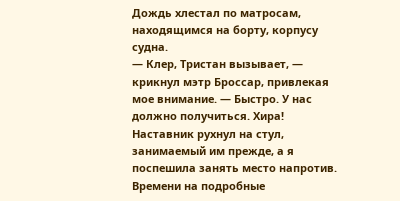Дождь хлестал по матросам, находящимся на борту, корпусу судна.
— Клер, Тристан вызывает, — крикнул мэтр Броссар, привлекая мое внимание. — Быстро. У нас должно получиться. Хира!
Наставник рухнул на стул, занимаемый им прежде, а я поспешила занять место напротив. Времени на подробные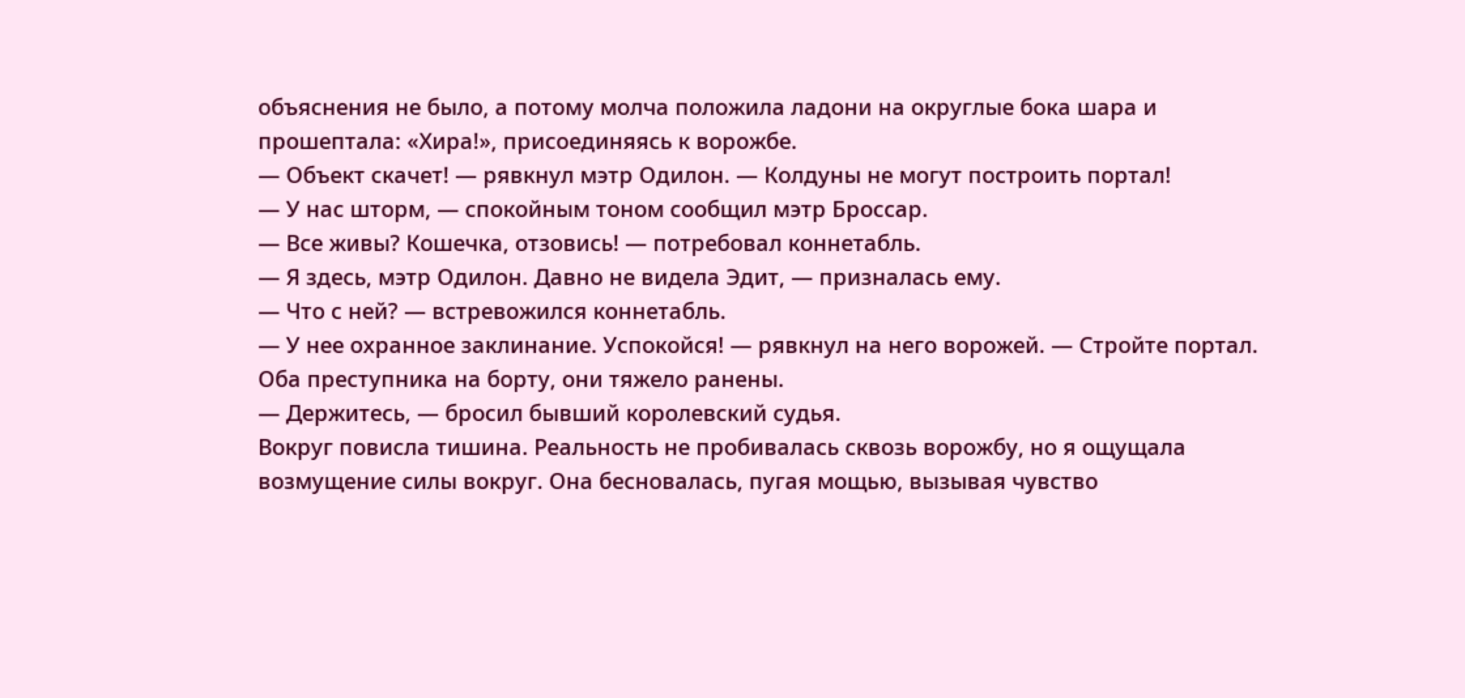объяснения не было, а потому молча положила ладони на округлые бока шара и прошептала: «Хира!», присоединяясь к ворожбе.
— Объект скачет! — рявкнул мэтр Одилон. — Колдуны не могут построить портал!
— У нас шторм, — спокойным тоном сообщил мэтр Броссар.
— Все живы? Кошечка, отзовись! — потребовал коннетабль.
— Я здесь, мэтр Одилон. Давно не видела Эдит, — призналась ему.
— Что с ней? — встревожился коннетабль.
— У нее охранное заклинание. Успокойся! — рявкнул на него ворожей. — Стройте портал. Оба преступника на борту, они тяжело ранены.
— Держитесь, — бросил бывший королевский судья.
Вокруг повисла тишина. Реальность не пробивалась сквозь ворожбу, но я ощущала возмущение силы вокруг. Она бесновалась, пугая мощью, вызывая чувство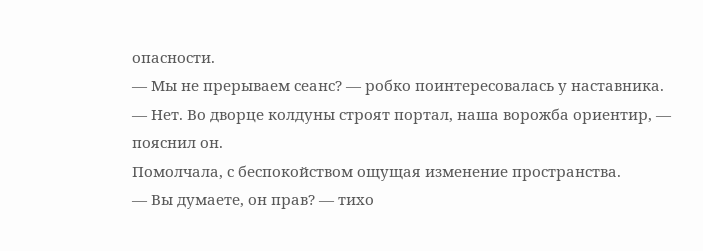опасности.
— Мы не прерываем сеанс? — робко поинтересовалась у наставника.
— Нет. Во дворце колдуны строят портал, наша ворожба ориентир, — пояснил он.
Помолчала, с беспокойством ощущая изменение пространства.
— Вы думаете, он прав? — тихо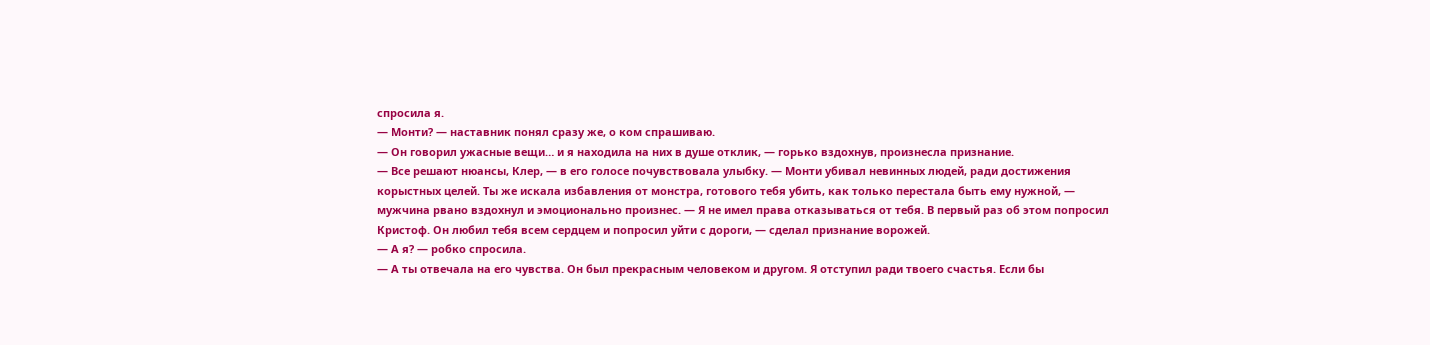спросила я.
— Монти? — наставник понял сразу же, о ком спрашиваю.
— Он говорил ужасные вещи… и я находила на них в душе отклик, — горько вздохнув, произнесла признание.
— Все решают нюансы, Клер, — в его голосе почувствовала улыбку. — Монти убивал невинных людей, ради достижения корыстных целей. Ты же искала избавления от монстра, готового тебя убить, как только перестала быть ему нужной, — мужчина рвано вздохнул и эмоционально произнес. — Я не имел права отказываться от тебя. В первый раз об этом попросил Кристоф. Он любил тебя всем сердцем и попросил уйти с дороги, — сделал признание ворожей.
— А я? — робко спросила.
— А ты отвечала на его чувства. Он был прекрасным человеком и другом. Я отступил ради твоего счастья. Если бы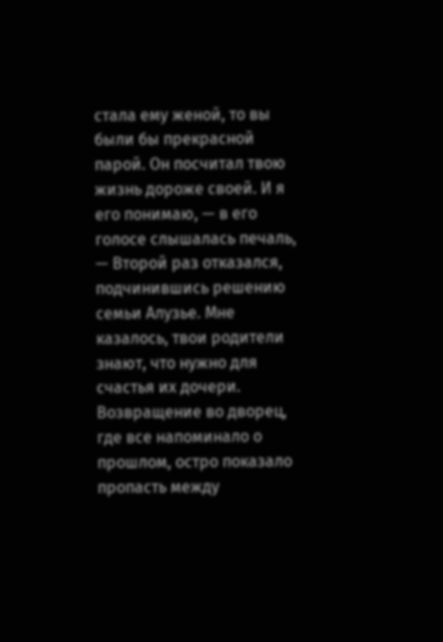стала ему женой, то вы были бы прекрасной парой. Он посчитал твою жизнь дороже своей. И я его понимаю, — в его голосе слышалась печаль, — Второй раз отказался, подчинившись решению семьи Алузье. Мне казалось, твои родители знают, что нужно для счастья их дочери. Возвращение во дворец, где все напоминало о прошлом, остро показало пропасть между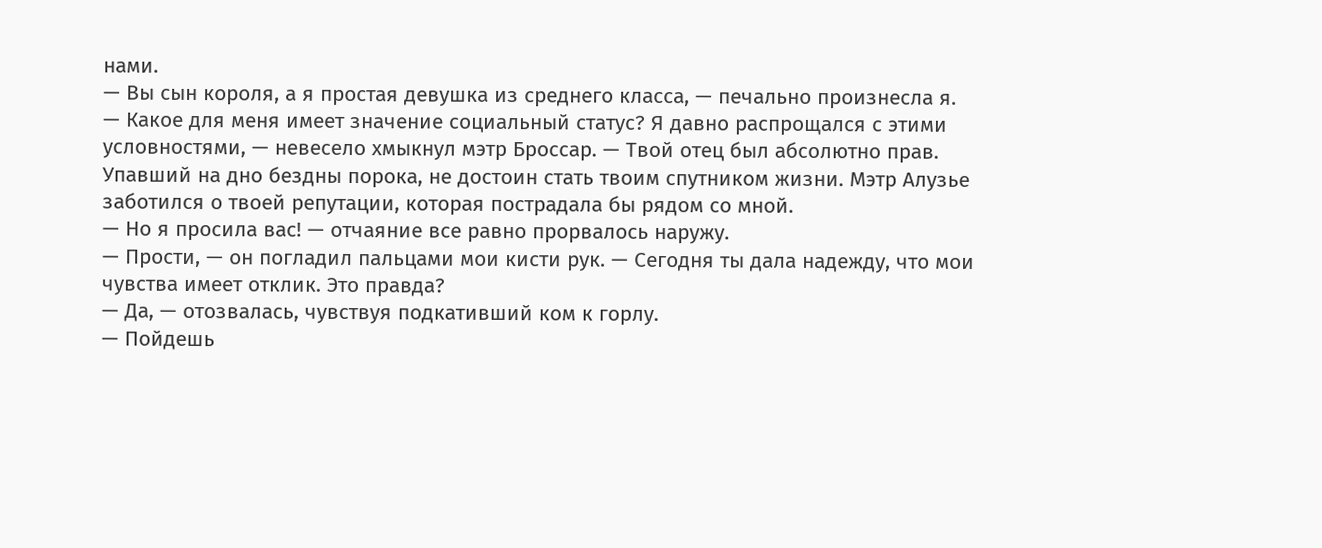нами.
— Вы сын короля, а я простая девушка из среднего класса, — печально произнесла я.
— Какое для меня имеет значение социальный статус? Я давно распрощался с этими условностями, — невесело хмыкнул мэтр Броссар. — Твой отец был абсолютно прав. Упавший на дно бездны порока, не достоин стать твоим спутником жизни. Мэтр Алузье заботился о твоей репутации, которая пострадала бы рядом со мной.
— Но я просила вас! — отчаяние все равно прорвалось наружу.
— Прости, — он погладил пальцами мои кисти рук. — Сегодня ты дала надежду, что мои чувства имеет отклик. Это правда?
— Да, — отозвалась, чувствуя подкативший ком к горлу.
— Пойдешь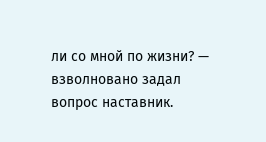ли со мной по жизни? — взволновано задал вопрос наставник.